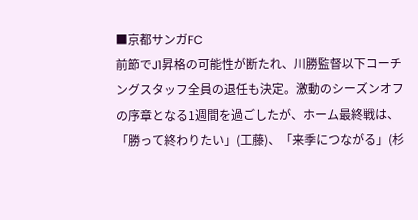■京都サンガFC
前節でJ1昇格の可能性が断たれ、川勝監督以下コーチングスタッフ全員の退任も決定。激動のシーズンオフの序章となる1週間を過ごしたが、ホーム最終戦は、「勝って終わりたい」(工藤)、「来季につながる」(杉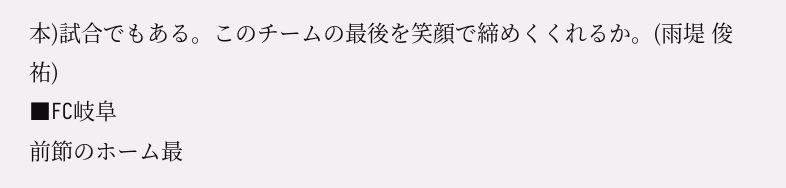本)試合でもある。このチームの最後を笑顔で締めくくれるか。(雨堤 俊祐)
■FC岐阜
前節のホーム最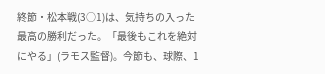終節・松本戦(3○1)は、気持ちの入った最高の勝利だった。「最後もこれを絶対にやる」(ラモス監督)。今節も、球際、1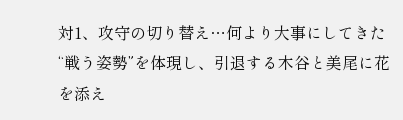対1、攻守の切り替え…何より大事にしてきた“戦う姿勢”を体現し、引退する木谷と美尾に花を添え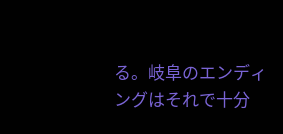る。岐阜のエンディングはそれで十分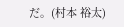だ。(村本 裕太)